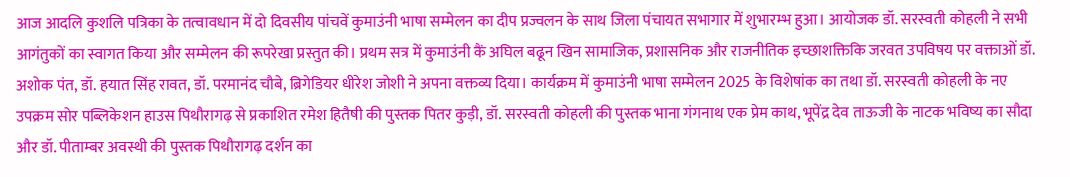आज आदलि कुशलि पत्रिका के तत्वावधान में दो दिवसीय पांचवें कुमाउंनी भाषा सम्मेलन का दीप प्रज्वलन के साथ जिला पंचायत सभागार में शुभारम्भ हुआ। आयोजक डॉ. सरस्वती कोहली ने सभी आगंतुकों का स्वागत किया और सम्मेलन की रूपरेखा प्रस्तुत की। प्रथम सत्र में कुमाउंनी कैं अघिल बढून खिन सामाजिक, प्रशासनिक और राजनीतिक इच्छाशक्तिकि जरवत उपविषय पर वक्ताओं डॉ. अशोक पंत, डॉ. हयात सिंह रावत, डॉ. परमानंद चौबे, ब्रिगेडियर धीरेश जोशी ने अपना वक्तव्य दिया। कार्यक्रम में कुमाउंनी भाषा सम्मेलन 2025 के विशेषांक का तथा डॉ. सरस्वती कोहली के नए उपक्रम सोर पब्लिकेशन हाउस पिथौरागढ़ से प्रकाशित रमेश हितैषी की पुस्तक पितर कुड़ी, डॉ. सरस्वती कोहली की पुस्तक भाना गंगनाथ एक प्रेम काथ, भूपेंद्र देव ताऊजी के नाटक भविष्य का सौदा और डॉ. पीताम्बर अवस्थी की पुस्तक पिथौरागढ़ दर्शन का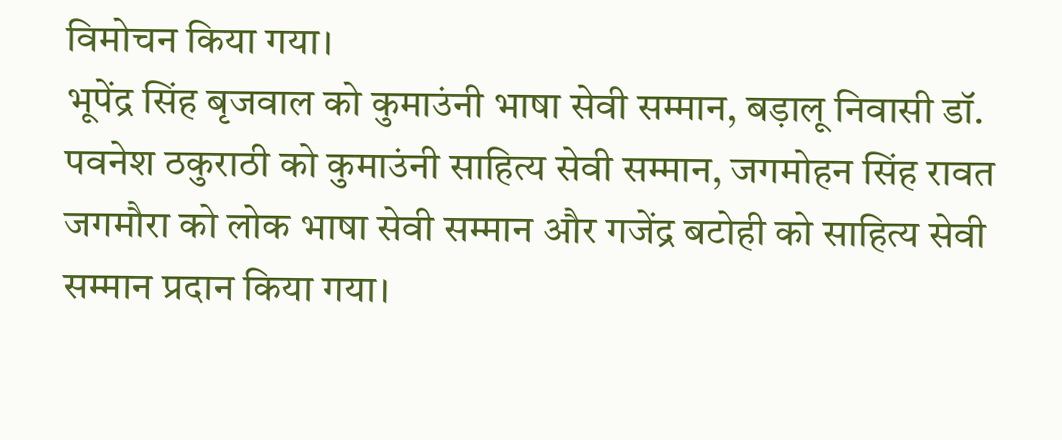विमोचन किया गया।
भूपेंद्र सिंह बृजवाल को कुमाउंनी भाषा सेवी सम्मान, बड़ालू निवासी डॉ. पवनेश ठकुराठी को कुमाउंनी साहित्य सेवी सम्मान, जगमोहन सिंह रावत जगमौरा को लोक भाषा सेवी सम्मान और गजेंद्र बटोही को साहित्य सेवी सम्मान प्रदान किया गया।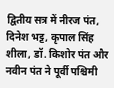द्वितीय सत्र में नीरज पंत, दिनेश भट्ट, कृपाल सिंह शीला, डॉ. किशोर पंत और नवीन पंत ने पूर्वी पश्चिमी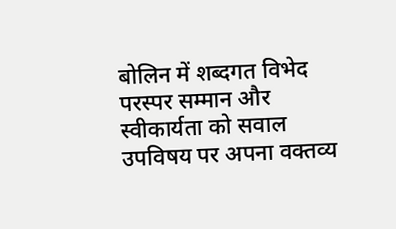बोलिन में शब्दगत विभेद परस्पर सम्मान और स्वीकार्यता को सवाल उपविषय पर अपना वक्तव्य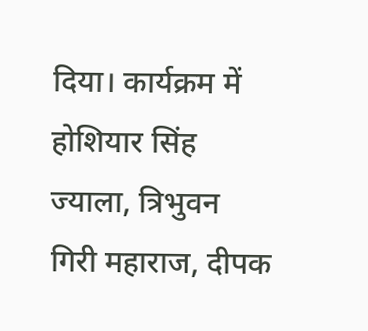दिया। कार्यक्रम में होशियार सिंह ज्याला, त्रिभुवन गिरी महाराज, दीपक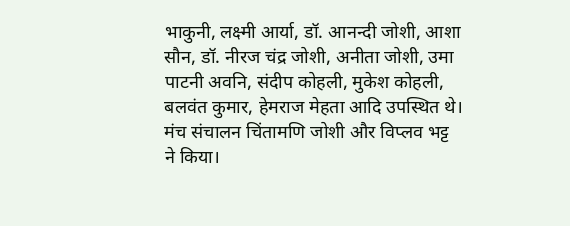भाकुनी, लक्ष्मी आर्या, डॉ. आनन्दी जोशी, आशा सौन, डॉ. नीरज चंद्र जोशी, अनीता जोशी, उमा पाटनी अवनि, संदीप कोहली, मुकेश कोहली, बलवंत कुमार, हेमराज मेहता आदि उपस्थित थे। मंच संचालन चिंतामणि जोशी और विप्लव भट्ट ने किया।